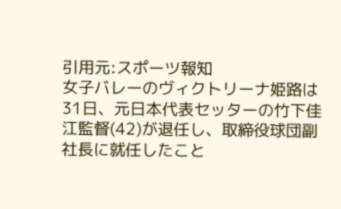引用元:スポーツ報知
女子バレーのヴィクトリーナ姫路は31日、元日本代表セッターの竹下佳江監督(42)が退任し、取締役球団副社長に就任したこと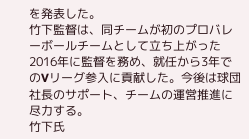を発表した。
竹下監督は、同チームが初のプロバレーボールチームとして立ち上がった2016年に監督を務め、就任から3年でのVリーグ参入に貢献した。今後は球団社長のサポート、チームの運営推進に尽力する。
竹下氏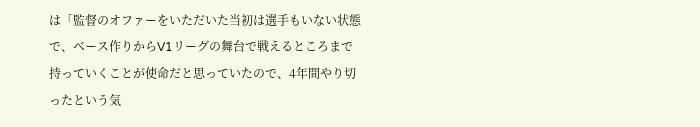は「監督のオファーをいただいた当初は選手もいない状態で、ベース作りからV1リーグの舞台で戦えるところまで持っていくことが使命だと思っていたので、4年間やり切ったという気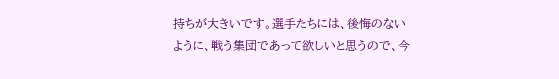持ちが大きいです。選手たちには、後悔のないように、戦う集団であって欲しいと思うので、今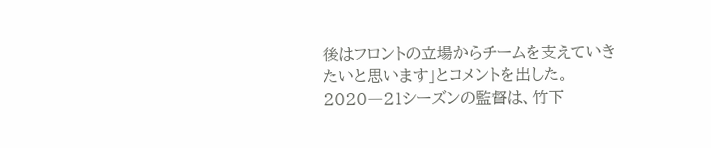後はフロントの立場からチームを支えていきたいと思います」とコメントを出した。
2020―21シーズンの監督は、竹下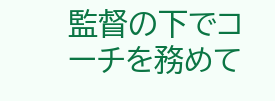監督の下でコーチを務めて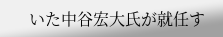いた中谷宏大氏が就任す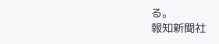る。
報知新聞社